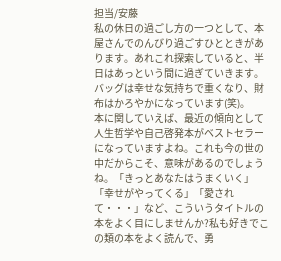担当/安藤
私の休日の過ごし方の一つとして、本屋さんでのんびり過ごすひとときがあります。あれこれ探索していると、半日はあっという間に過ぎていきます。バッグは幸せな気持ちで重くなり、財布はかろやかになっています(笑)。
本に関していえば、最近の傾向として人生哲学や自己啓発本がベストセラーになっていますよね。これも今の世の中だからこそ、意味があるのでしょうね。「きっとあなたはうまくいく」「幸せがやってくる」「愛されて・・・」など、こういうタイトルの本をよく目にしませんか?私も好きでこの類の本をよく読んで、勇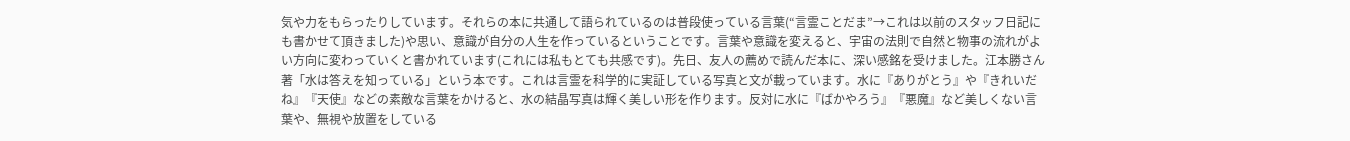気や力をもらったりしています。それらの本に共通して語られているのは普段使っている言葉(“言霊ことだま”→これは以前のスタッフ日記にも書かせて頂きました)や思い、意識が自分の人生を作っているということです。言葉や意識を変えると、宇宙の法則で自然と物事の流れがよい方向に変わっていくと書かれています(これには私もとても共感です)。先日、友人の薦めで読んだ本に、深い感銘を受けました。江本勝さん著「水は答えを知っている」という本です。これは言霊を科学的に実証している写真と文が載っています。水に『ありがとう』や『きれいだね』『天使』などの素敵な言葉をかけると、水の結晶写真は輝く美しい形を作ります。反対に水に『ばかやろう』『悪魔』など美しくない言葉や、無視や放置をしている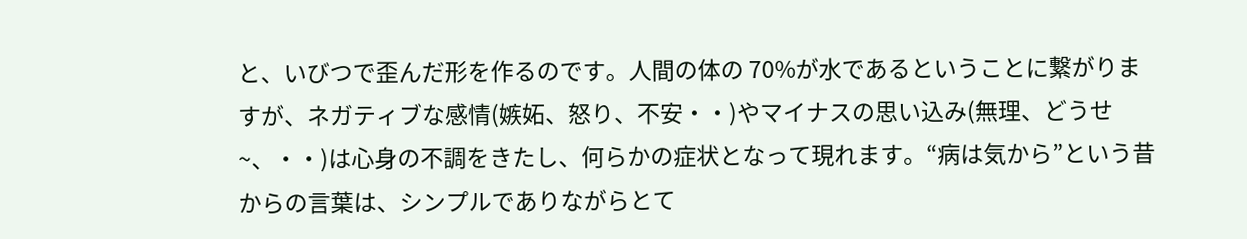と、いびつで歪んだ形を作るのです。人間の体の 70%が水であるということに繋がりますが、ネガティブな感情(嫉妬、怒り、不安・・)やマイナスの思い込み(無理、どうせ~、・・)は心身の不調をきたし、何らかの症状となって現れます。“病は気から”という昔からの言葉は、シンプルでありながらとて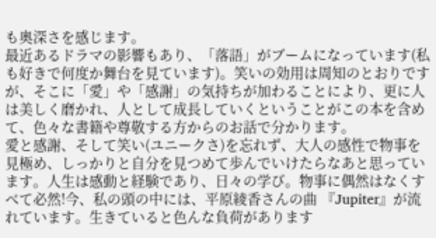も奥深さを感じます。
最近あるドラマの影響もあり、「落語」がブームになっています(私も好きで何度か舞台を見ています)。笑いの効用は周知のとおりですが、そこに「愛」や「感謝」の気持ちが加わることにより、更に人は美しく磨かれ、人として成長していくということがこの本を含めて、色々な書籍や尊敬する方からのお話で分かります。
愛と感謝、そして笑い(ユニークさ)を忘れず、大人の感性で物事を見極め、しっかりと自分を見つめて歩んでいけたらなあと思っています。人生は感動と経験であり、日々の学び。物事に偶然はなくすべて必然!今、私の頭の中には、平原綾香さんの曲 『Jupiter』が流れています。生きていると色んな負荷があります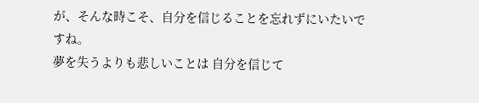が、そんな時こそ、自分を信じることを忘れずにいたいですね。
夢を失うよりも悲しいことは 自分を信じて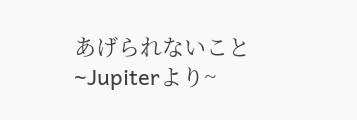あげられないこと
~Jupiterより~